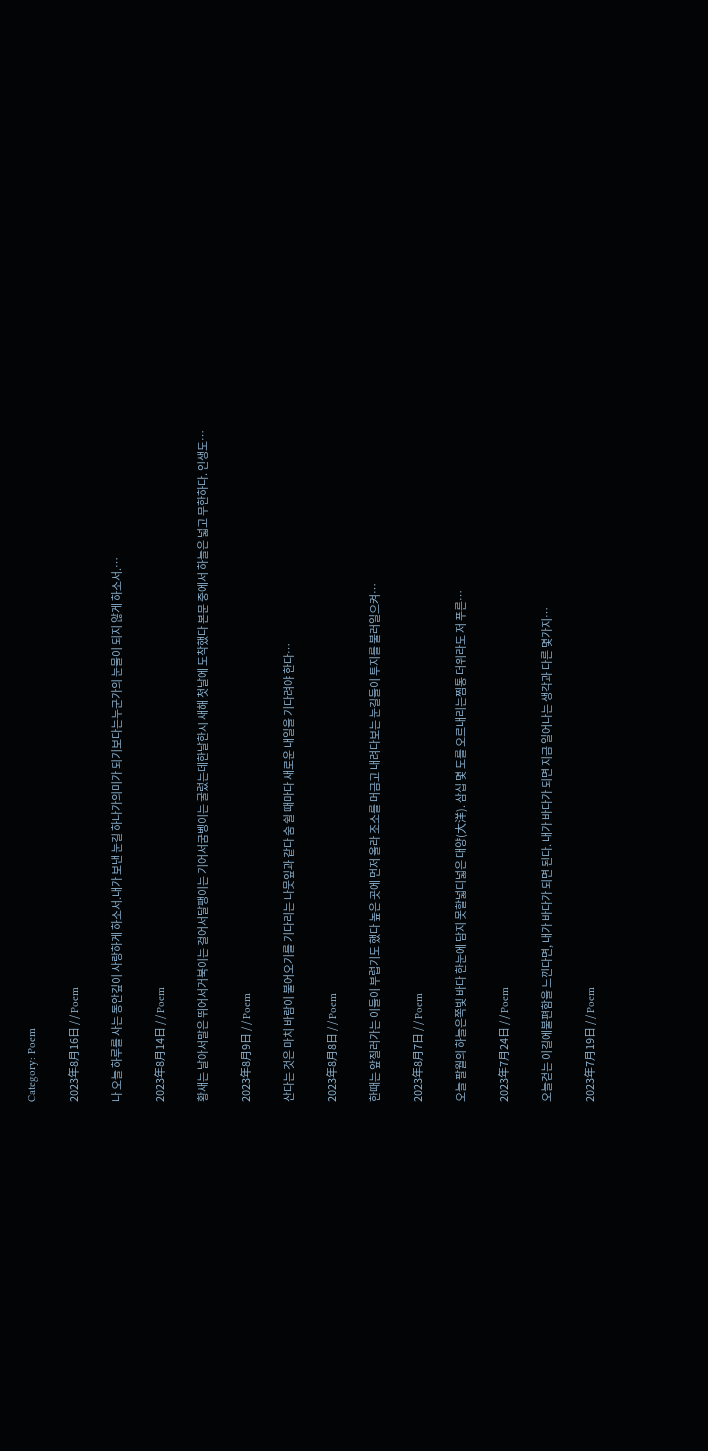Category: Poem

2023年8月16日 / / Poem

나 오늘 하루를 사는 동안깊이 사랑하게 하소서.내가 보낸 눈길 하나가의미가 되기보다는누군가의 눈물이 되지 않게 하소서.…

2023年8月14日 / / Poem

황새는 날아서말은 뛰어서거북이는 걸어서달팽이는 기어서굼벵이는 굴렀는데한날한시 새해 첫날에 도착했다 본문 중에서 하늘은 넓고 무한하다. 인생도…

2023年8月9日 / / Poem

산다는 것은 마치 바람이 불어오기를 기다리는 나뭇잎과 같다 숨 쉴 때마다 새로운 내일을 기다려야 한다…

2023年8月8日 / / Poem

한때는 앞질러가는 이들이 부럽기도 했다 높은 곳에 먼저 올라 조소를 머금고 내려다보는 눈길들이 투지를 불러일으켜…

2023年8月7日 / / Poem

오늘 팔월의 하늘은쪽빛 바다 한눈에 담지 못할넓디넓은 대양(大洋). 삼십 몇 도를 오르내리는찜통 더위라도 저 푸른…

2023年7月24日 / / Poem

오늘걷는 이길에불편함을 느낀다면, 내가 바다가 되면 된다. 내가 바다가 되면 지금 일어나는 생각과 다른 몇가지…

2023年7月19日 / / Poem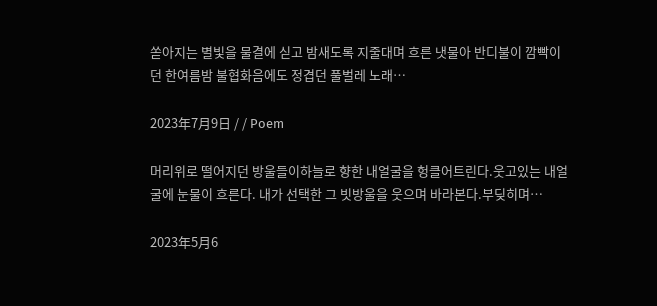쏟아지는 별빛을 물결에 싣고 밤새도록 지줄대며 흐른 냇물아 반디불이 깜빡이던 한여름밤 불협화음에도 정겹던 풀벌레 노래…

2023年7月9日 / / Poem

머리위로 떨어지던 방울들이하늘로 향한 내얼굴을 헝클어트린다.웃고있는 내얼굴에 눈물이 흐른다. 내가 선택한 그 빗방울을 웃으며 바라본다.부딪히며…

2023年5月6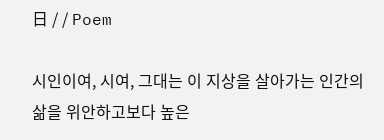日 / / Poem

시인이여, 시여, 그대는 이 지상을 살아가는 인간의 삶을 위안하고보다 높은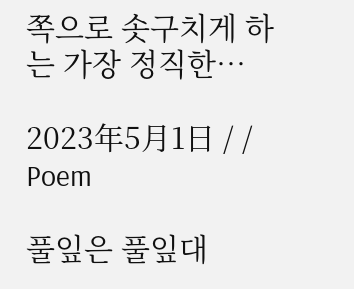쪽으로 솟구치게 하는 가장 정직한…

2023年5月1日 / / Poem

풀잎은 풀잎대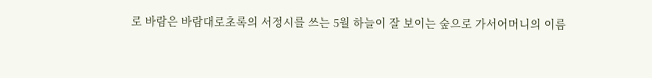로 바람은 바람대로초록의 서정시를 쓰는 5월 하늘이 잘 보이는 숲으로 가서어머니의 이름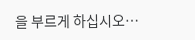을 부르게 하십시오…